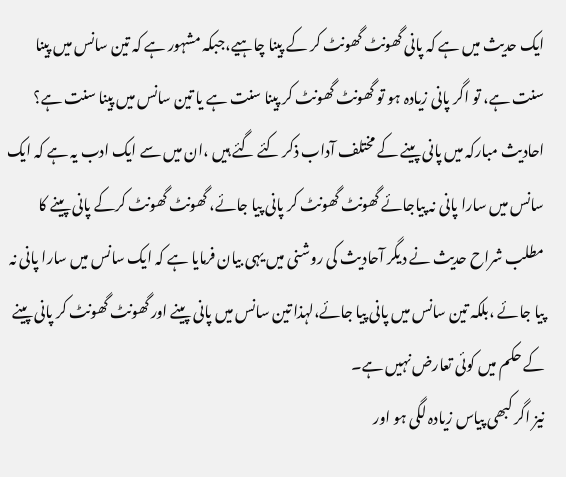ایک حدیث میں ہے کہ پانی گھونٹ گھونٹ کر کے پینا چاہیے،جبکہ مشہور ہے کہ تین سانس میں پینا سنت ہے، تو اگر پانی زیادہ ہو تو گھونٹ گھونٹ کر پینا سنت ہے یا تین سانس میں پینا سنت ہے؟
احادیث مبارکہ میں پانی پینے کے مختلف آداب ذکر کئے گئے ہیں ،ان میں سے ایک ادب یہ ہے کہ ایک سانس میں سارا پانی نہ پیاجائے گھونٹ گھونٹ کر پانی پیا جائے، گھونٹ گھونٹ کرکے پانی پینے کا مطلب شراح حدیث نے دیگر آحادیث کی روشنی میں یہی بیان فرمایا ہے کہ ایک سانس میں سارا پانی نہ پیا جائے ،بلکہ تین سانس میں پانی پیا جائے،لہذا تین سانس میں پانی پینے اور گھونٹ گھونٹ کر پانی پینے کے حکم میں کوئی تعارض نہیں ہے۔
نیز اگر کبھی پیاس زیادہ لگی ہو اور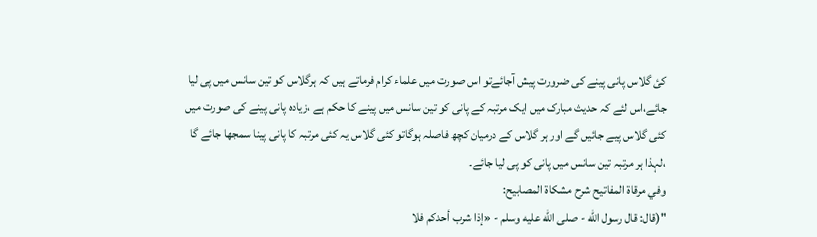کئ گلاس پانی پینے کی ضرورت پیش آجائےتو اس صورت میں علماء کرام فرماتے ہیں کہ ہرگلاس کو تین سانس میں پی لیا جائے،اس لئے کہ حدیث مبارک میں ایک مرتبہ کے پانی کو تین سانس میں پینے کا حکم ہے ،زیادہ پانی پینے کی صورت میں کئی گلاس پیے جائیں گے اور ہر گلاس کے درمیان کچھ فاصلہ ہوگاتو کئی گلاس یہ کئی مرتبہ کا پانی پینا سمجھا جائے گا ،لہذا ہر مرتبہ تین سانس میں پانی کو پی لیا جائے۔
وفي مرقاة المفاتيح شرح مشكاة المصابيح:
"(قال: قال رسول الله - صلى الله عليه وسلم - «إذا شرب أحدكم فلا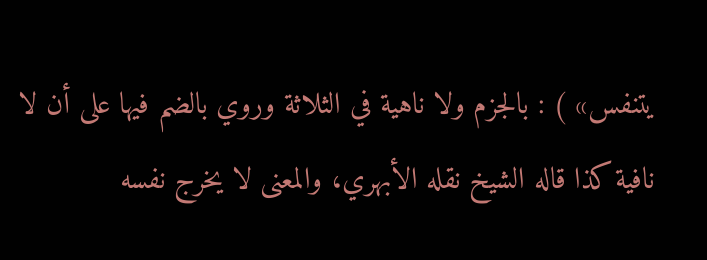يتنفس» ) : بالجزم ولا ناهية في الثلاثة وروي بالضم فيها على أن لا نافية كذا قاله الشيخ نقله الأبهري، والمعنى لا يخرج نفسه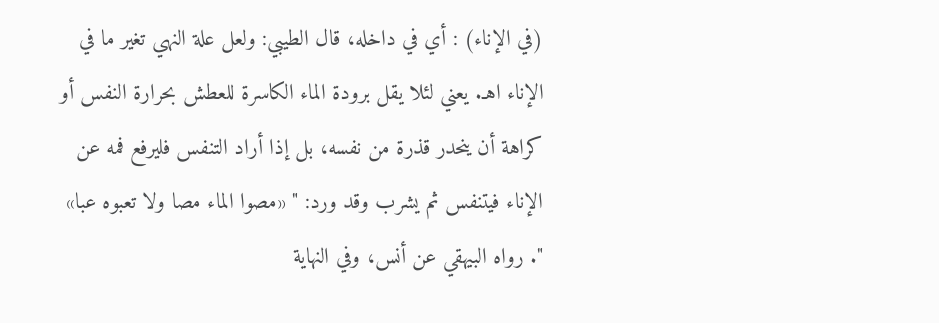(في الإناء) : أي في داخله، قال الطيبي: ولعل علة النهي تغير ما في الإناء اهـ. يعني لئلا يقل برودة الماء الكاسرة للعطش بحرارة النفس أو كراهة أن ينحدر قذرة من نفسه، بل إذا أراد التنفس فليرفع فمه عن الإناء فيتنفس ثم يشرب وقد ورد: " «مصوا الماء مصا ولا تعبوه عبا» ". رواه البيهقي عن أنس، وفي النهاية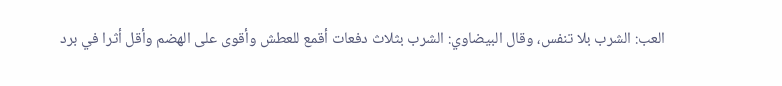العب: الشرب بلا تنفس، وقال البيضاوي: الشرب بثلاث دفعات أقمع للعطش وأقوى على الهضم وأقل أثرا في برد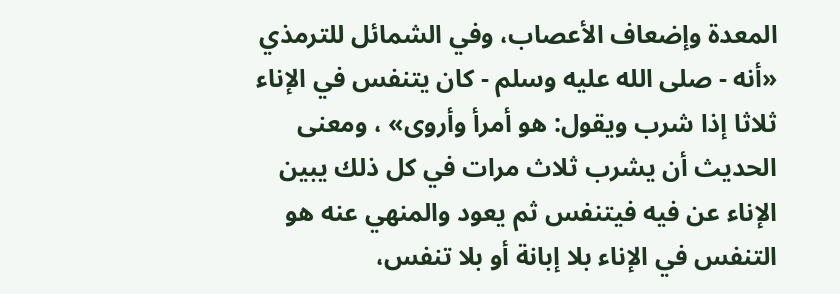المعدة وإضعاف الأعصاب، وفي الشمائل للترمذي «أنه - صلى الله عليه وسلم - كان يتنفس في الإناء ثلاثا إذا شرب ويقول: هو أمرأ وأروى» ، ومعنى الحديث أن يشرب ثلاث مرات في كل ذلك يبين الإناء عن فيه فيتنفس ثم يعود والمنهي عنه هو التنفس في الإناء بلا إبانة أو بلا تنفس،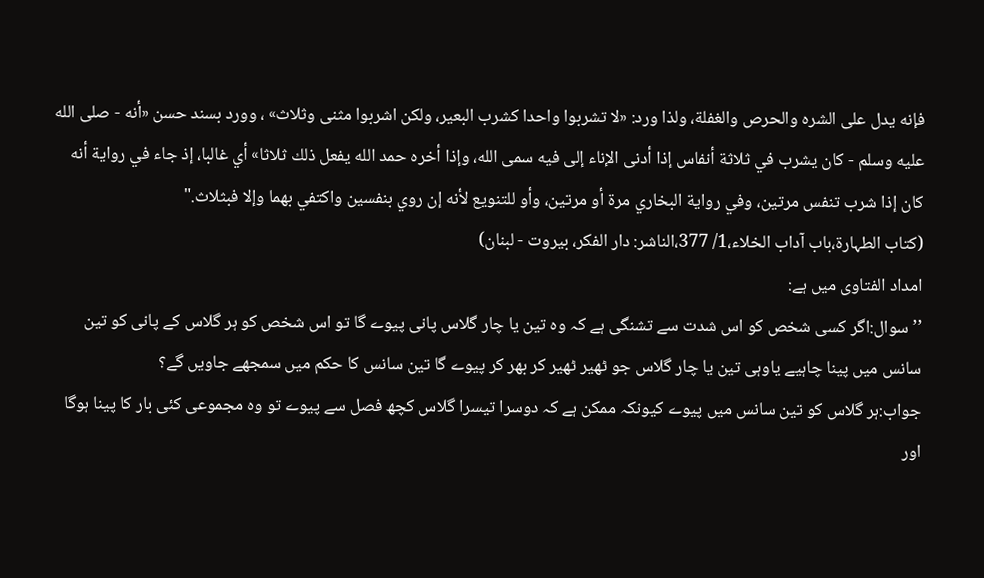فإنه يدل على الشره والحرص والغفلة، ولذا ورد: «لا تشربوا واحدا كشرب البعير، ولكن اشربوا مثنى وثلاث» ، وورد بسند حسن «أنه - صلى الله عليه وسلم - كان يشرب في ثلاثة أنفاس إذا أدنى الإناء إلى فيه سمى الله، وإذا أخره حمد الله يفعل ذلك ثلاثا» أي غالبا، إذ جاء في رواية أنه كان إذا شرب تنفس مرتين، وفي رواية البخاري مرة أو مرتين، وأو للتنويع لأنه إن روي بنفسين واكتفي بهما وإلا فبثلاث."
(کتاب الطہارۃ،باب آداب الخلاء،1/ 377،الناشر: دار الفكر، بيروت - لبنان)
امداد الفتاوی میں ہے:
’’سوال:اگر کسی شخص کو اس شدت سے تشنگی ہے کہ وہ تین یا چار گلاس پانی پیوے گا تو اس شخص کو ہر گلاس کے پانی کو تین سانس میں پینا چاہیے یاوہی تین یا چار گلاس جو ٹھیر ٹھیر کر بھر کر پیوے گا تین سانس کا حکم میں سمجھے جاویں گے؟
جواب:ہر گلاس کو تین سانس میں پیوے کیونکہ ممکن ہے کہ دوسرا تیسرا گلاس کچھ فصل سے پیوے تو وہ مجموعی کئی بار کا پینا ہوگا اور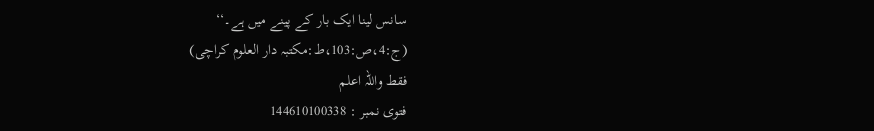سانس لینا ایک بار کے پینے میں ہے۔‘‘
(ج:4،ص:103،ط:مکتبہ دار العلوم کراچی)
فقط واللہ اعلم
فتوی نمبر : 144610100338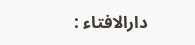دارالافتاء :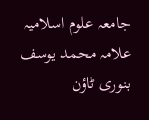جامعہ علوم اسلامیہ علامہ محمد یوسف بنوری ٹاؤن